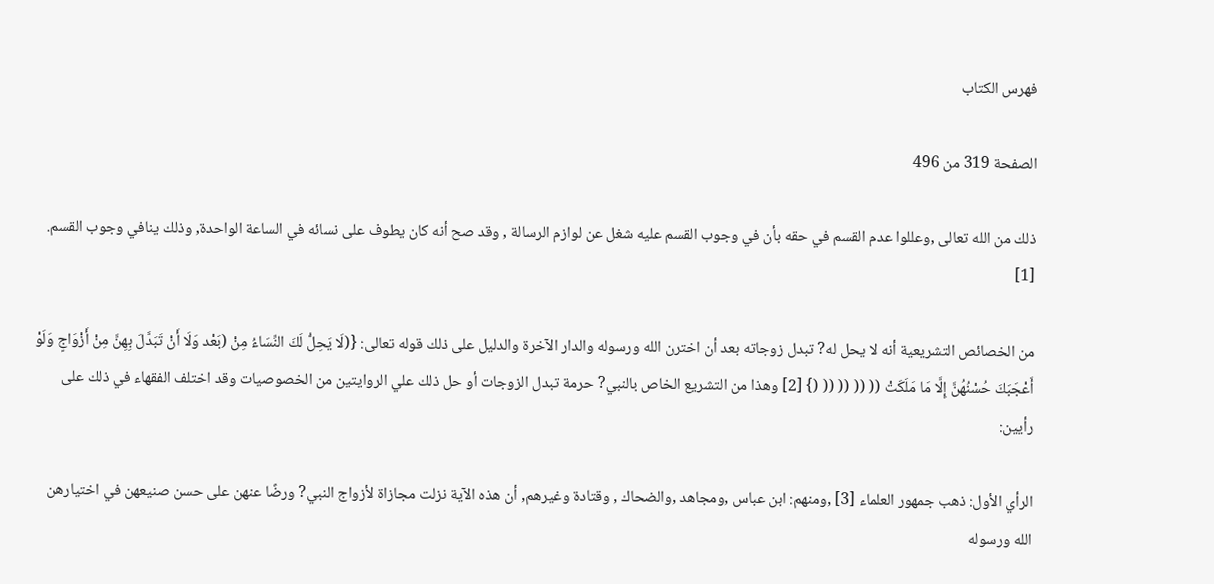فهرس الكتاب

الصفحة 319 من 496

ذلك من الله تعالى ,وعللوا عدم القسم في حقه بأن في وجوب القسم عليه شغل عن لوازم الرسالة , وقد صح أنه كان يطوف على نسائه في الساعة الواحدة, وذلك ينافي وجوب القسم. [1]

من الخصائص التشريعية أنه لا يحل له? تبدل زوجاته بعد أن اخترن الله ورسوله والدار الآخرة والدليل على ذلك قوله تعالى: {(لَا يَحِلُّ لَكَ النِّسَاءُ مِنْ (بَعْد وَلَا أَنْ تَبَدَّلَ بِهِنَّ مِنْ أَزْوَاجٍ وَلَوْ أَعْجَبَكَ حُسْنُهُنَّ إِلَّا مَا مَلَكَتْ (( (( (( (( (} [2] وهذا من التشريع الخاص بالنبي? حرمة تبدل الزوجات أو حل ذلك علي الروايتين من الخصوصيات وقد اختلف الفقهاء في ذلك على رأيين:

الرأي الأول: ذهب جمهور العلماء [3] ,ومنهم: ابن عباس ,ومجاهد ,والضحاك , وقتادة وغيرهم, أن هذه الآية نزلت مجازاة لأزواج النبي? ورضًا عنهن على حسن صنيعهن في اختيارهن الله ورسوله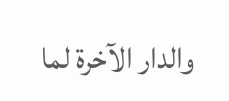والدار الآخرة لما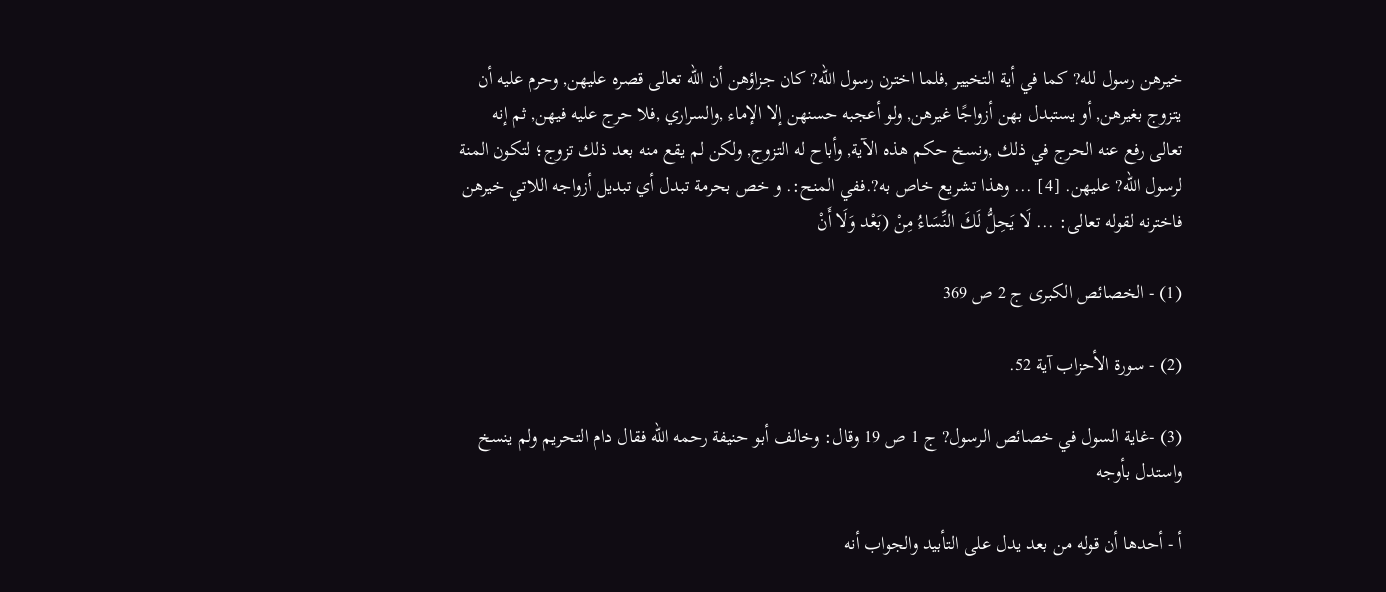خيرهن رسول لله? كما في أية التخيير ,فلما اخترن رسول الله? كان جزاؤهن أن الله تعالى قصره عليهن, وحرم عليه أن يتزوج بغيرهن, أو يستبدل بهن أزواجًا غيرهن, ولو أعجبه حسنهن إلا الإماء ,والسراري ,فلا حرج عليه فيهن, ثم إنه تعالى رفع عنه الحرج في ذلك ,ونسخ حكم هذه الآية, وأباح له التزوج, ولكن لم يقع منه بعد ذلك تزوج؛ لتكون المنة لرسول الله? عليهن. [4] ... وهذا تشريع خاص به?.ففي المنح:. و خص بحرمة تبدل أي تبديل أزواجه اللاتي خيرهن فاخترنه لقوله تعالى: ... لَا يَحِلُّ لَكَ النِّسَاءُ مِنْ (بَعْد وَلَا أَنْ

(1) - الخصائص الكبرى ج 2 ص 369

(2) - سورة الأحزاب آية 52.

(3) -غاية السول في خصائص الرسول? ج 1 ص 19 وقال: وخالف أبو حنيفة رحمه الله فقال دام التحريم ولم ينسخ واستدل بأوجه

أ - أحدها أن قوله من بعد يدل على التأبيد والجواب أنه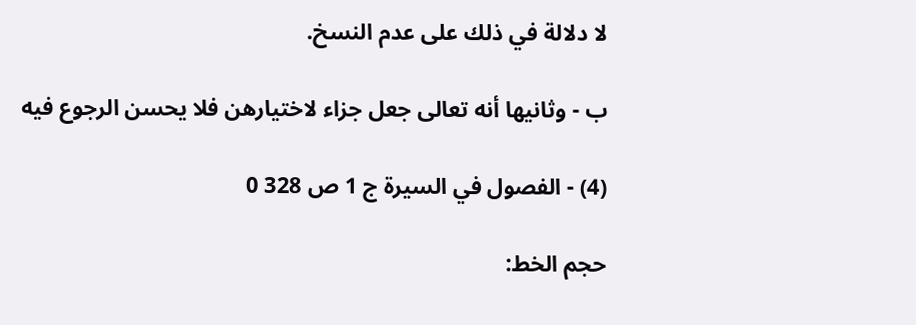لا دلالة في ذلك على عدم النسخ.

ب - وثانيها أنه تعالى جعل جزاء لاختيارهن فلا يحسن الرجوع فيه

(4) - الفصول في السيرة ج 1 ص 328 0

حجم الخط: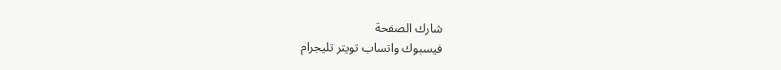شارك الصفحة
فيسبوك واتساب تويتر تليجرام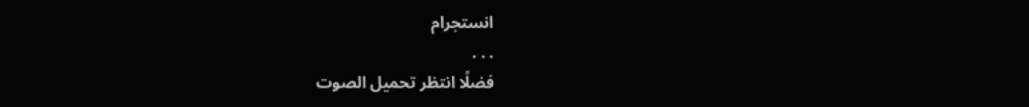انستجرام
. . .
فضلًا انتظر تحميل الصوت